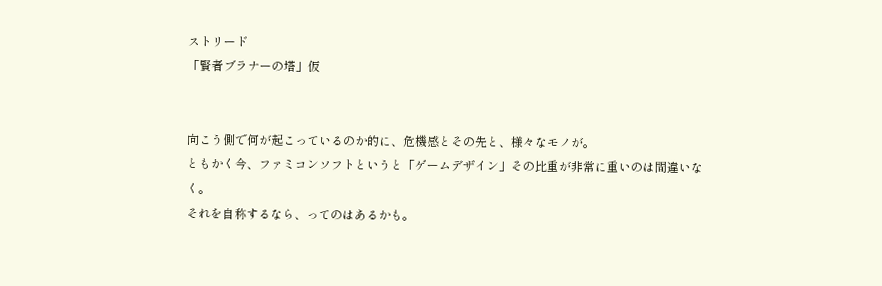ストリード
「賢者ブラナーの塔」仮


向こう側で何が起こっているのか的に、危機感とその先と、様々なモノが。
ともかく今、ファミコンソフトというと「ゲームデザイン」その比重が非常に重いのは間違いなく。
それを自称するなら、ってのはあるかも。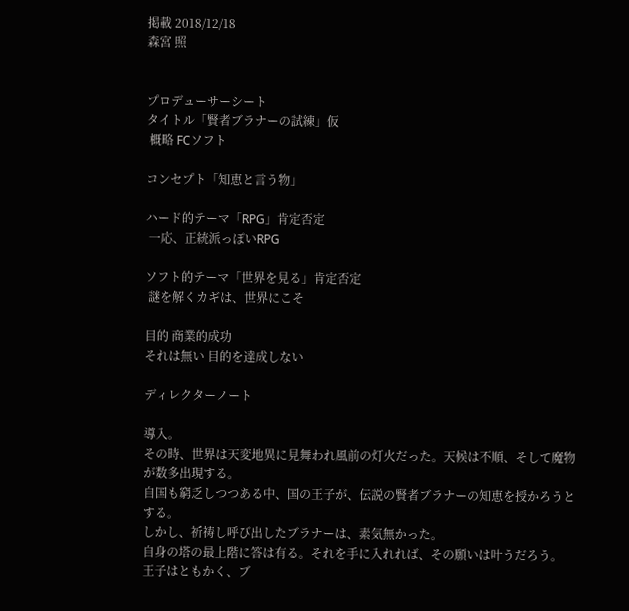掲載 2018/12/18
森宮 照


プロデューサーシート
タイトル「賢者ブラナーの試練」仮
 概略 FCソフト

コンセプト「知恵と言う物」

ハード的テーマ「RPG」肯定否定
 一応、正統派っぽいRPG

ソフト的テーマ「世界を見る」肯定否定
 謎を解くカギは、世界にこそ

目的 商業的成功
それは無い 目的を達成しない

ディレクターノート

導入。
その時、世界は天変地異に見舞われ風前の灯火だった。天候は不順、そして魔物が数多出現する。
自国も窮乏しつつある中、国の王子が、伝説の賢者ブラナーの知恵を授かろうとする。
しかし、祈祷し呼び出したブラナーは、素気無かった。
自身の塔の最上階に答は有る。それを手に入れれば、その願いは叶うだろう。
王子はともかく、ブ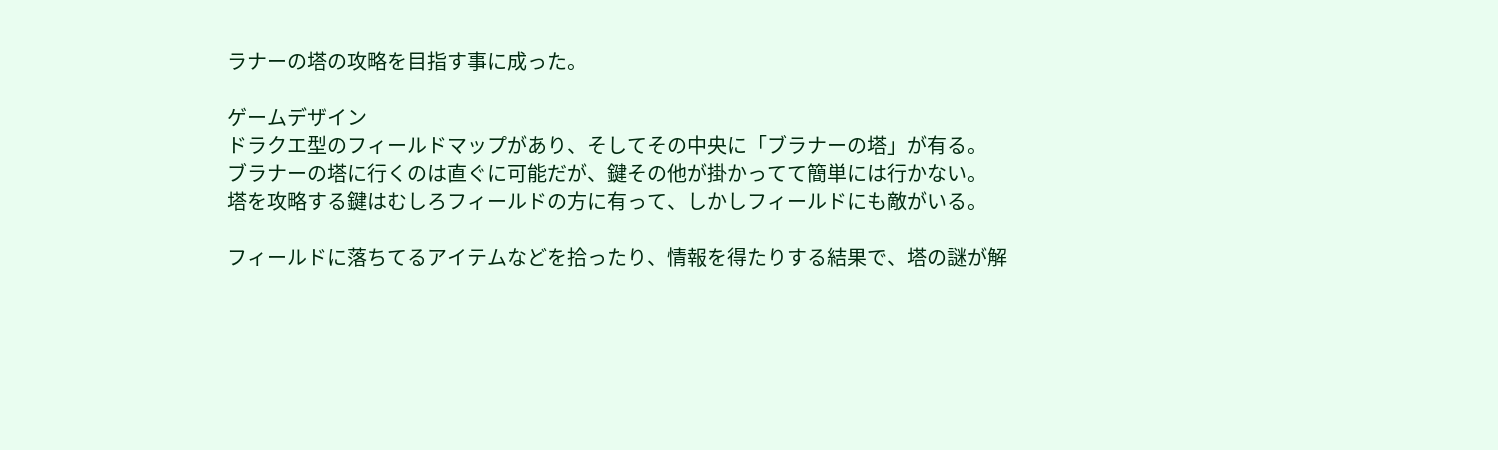ラナーの塔の攻略を目指す事に成った。

ゲームデザイン
ドラクエ型のフィールドマップがあり、そしてその中央に「ブラナーの塔」が有る。
ブラナーの塔に行くのは直ぐに可能だが、鍵その他が掛かってて簡単には行かない。
塔を攻略する鍵はむしろフィールドの方に有って、しかしフィールドにも敵がいる。

フィールドに落ちてるアイテムなどを拾ったり、情報を得たりする結果で、塔の謎が解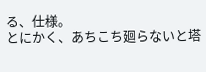る、仕様。
とにかく、あちこち廻らないと塔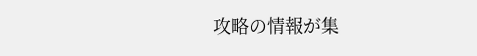攻略の情報が集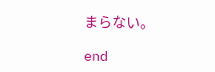まらない。

end